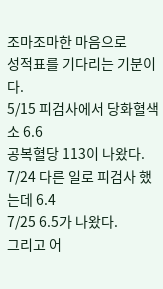조마조마한 마음으로
성적표를 기다리는 기분이다.
5/15 피검사에서 당화혈색소 6.6
공복혈당 113이 나왔다.
7/24 다른 일로 피검사 했는데 6.4
7/25 6.5가 나왔다.
그리고 어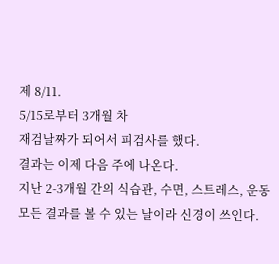제 8/11.
5/15로부터 3개월 차
재검날짜가 되어서 피검사를 했다.
결과는 이제 다음 주에 나온다.
지난 2-3개월 간의 식습관, 수면, 스트레스, 운동
모든 결과를 볼 수 있는 날이라 신경이 쓰인다.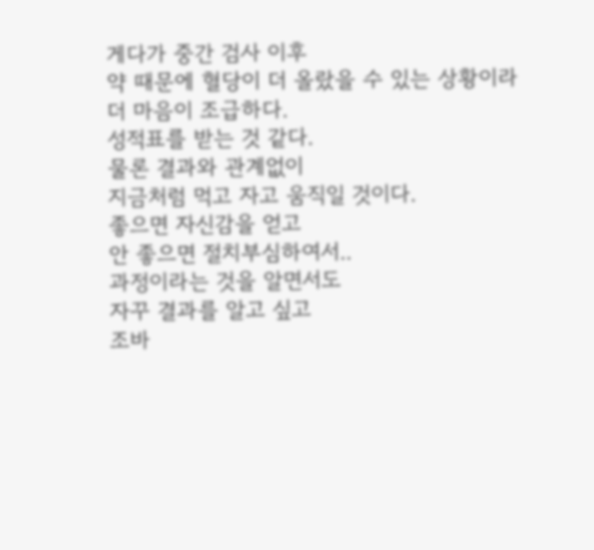게다가 중간 검사 이후
약 때문에 혈당이 더 올랐을 수 있는 상황이라
더 마음이 조급하다.
성적표를 받는 것 같다.
물론 결과와 관계없이
지금처럼 먹고 자고 움직일 것이다.
좋으면 자신감을 얻고
안 좋으면 절치부심하여서..
과정이라는 것을 알면서도
자꾸 결과를 알고 싶고
조바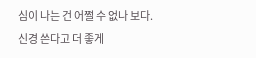심이 나는 건 어쩔 수 없나 보다.
신경 쓴다고 더 좋게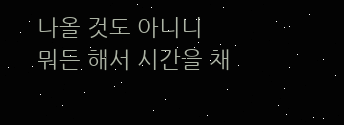나올 것도 아니니
뭐든 해서 시간을 채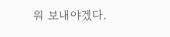워 보내야겠다.